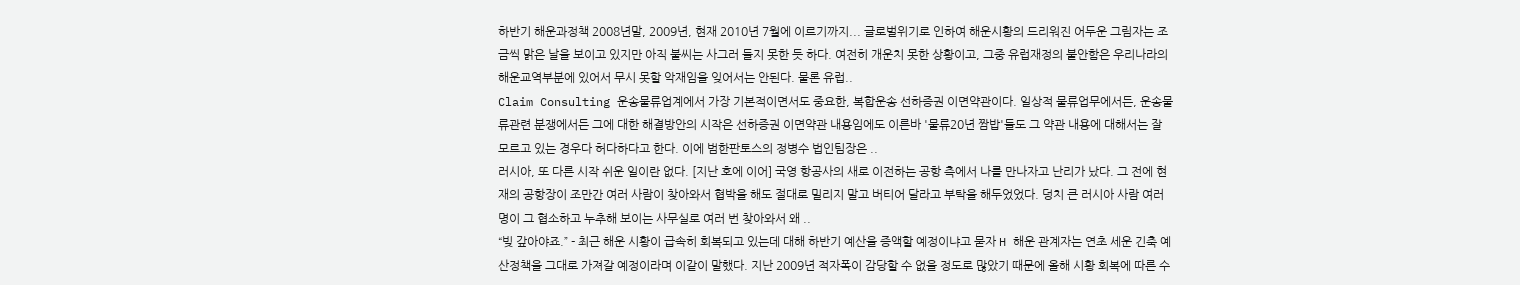하반기 해운과정책 2008년말, 2009년, 현재 2010년 7월에 이르기까지... 글로벌위기로 인하여 해운시황의 드리워진 어두운 그림자는 조금씩 맑은 날을 보이고 있지만 아직 불씨는 사그러 들지 못한 듯 하다. 여전히 개운치 못한 상황이고, 그중 유럽재정의 불안함은 우리나라의 해운교역부분에 있어서 무시 못할 악재임을 잊어서는 안된다. 물론 유럽..
Claim Consulting 운송물류업계에서 가장 기본적이면서도 중요한, 복합운송 선하증권 이면약관이다. 일상적 물류업무에서든, 운송물류관련 분쟁에서든 그에 대한 해결방안의 시작은 선하증권 이면약관 내용임에도 이른바 '물류20년 짬밥'들도 그 약관 내용에 대해서는 잘 모르고 있는 경우다 허다하다고 한다. 이에 범한판토스의 정병수 법인팀장은 ..
러시아, 또 다른 시작 쉬운 일이란 없다. [지난 호에 이어] 국영 항공사의 새로 이전하는 공항 측에서 나를 만나자고 난리가 났다. 그 전에 현재의 공항장이 조만간 여러 사람이 찾아와서 협박을 해도 절대로 밀리지 말고 버티어 달라고 부탁을 해두었었다. 덩치 큰 러시아 사람 여러 명이 그 협소하고 누추해 보이는 사무실로 여러 번 찾아와서 왜 ..
“빚 갚아야죠.” - 최근 해운 시황이 급속히 회복되고 있는데 대해 하반기 예산을 증액할 예정이냐고 묻자 H 해운 관계자는 연초 세운 긴축 예산정책을 그대로 가져갈 예정이라며 이같이 말했다. 지난 2009년 적자폭이 감당할 수 없을 정도로 많았기 때문에 올해 시황 회복에 따른 수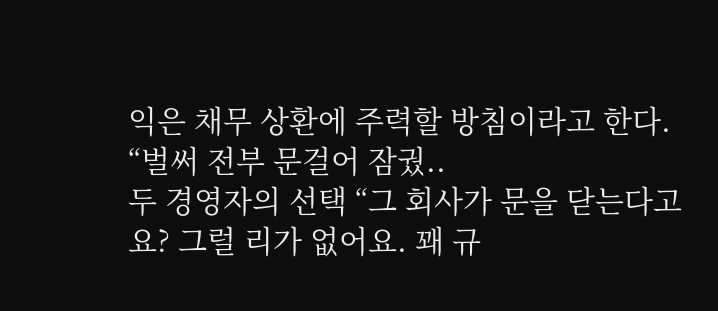익은 채무 상환에 주력할 방침이라고 한다. “벌써 전부 문걸어 잠궜..
두 경영자의 선택 “그 회사가 문을 닫는다고요? 그럴 리가 없어요. 꽤 규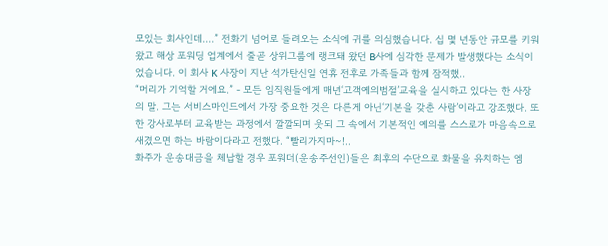모있는 회사인데….” 전화기 넘어로 들려오는 소식에 귀를 의심했습니다. 십 몇 년동안 규모를 키워왔고 해상 포워딩 업계에서 줄곧 상위그룹에 랭크돼 왔던 B사에 심각한 문제가 발생했다는 소식이었습니다. 이 회사 K 사장이 지난 석가탄신일 연휴 전후로 가족들과 함께 잠적했..
“머리가 기억할 거에요.” - 모든 임직원들에게 매년‘고객예의범절’교육을 실시하고 있다는 한 사장의 말. 그는 서비스마인드에서 가장 중요한 것은 다른게 아닌‘기본을 갖춘 사람’이라고 강조했다. 또한 강사로부터 교육받는 과정에서 깔깔되며 웃되 그 속에서 기본적인 예의를 스스로가 마음속으로 새겼으면 하는 바람이다라고 전했다. “빨리가지마~!..
화주가 운송대금을 체납할 경우 포워더(운송주선인)들은 최후의 수단으로 화물을 유치하는 엠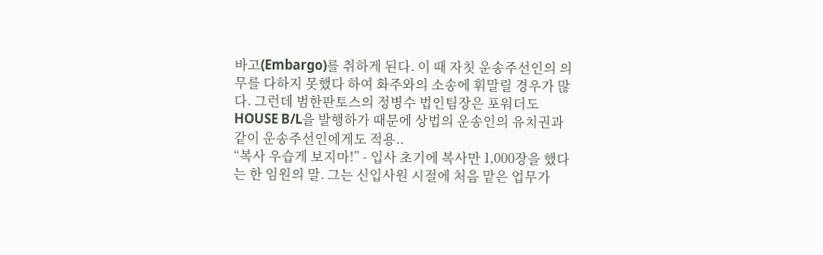바고(Embargo)를 취하게 된다. 이 때 자칫 운송주선인의 의무를 다하지 못했다 하여 화주와의 소송에 휘말릴 경우가 많다. 그런데 범한판토스의 정병수 법인팀장은 포워더도 HOUSE B/L을 발행하가 때문에 상법의 운송인의 유치권과 같이 운송주선인에게도 적용..
“복사 우습게 보지마!” - 입사 초기에 복사만 1,000장을 했다는 한 임원의 말. 그는 신입사원 시절에 처음 맡은 업무가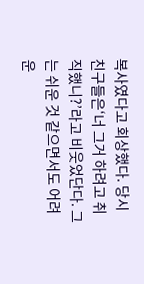복사였다고 회상했다. 당시 친구들은‘너 그거 하려고 취직했니?’라고 비웃었단다. 그는 쉬운 것 같으면서도 어려운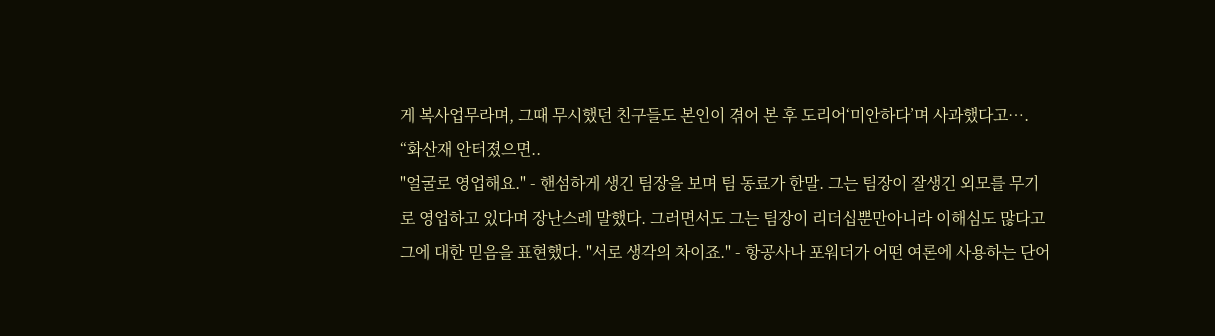게 복사업무라며, 그때 무시했던 친구들도 본인이 겪어 본 후 도리어‘미안하다’며 사과했다고…. “화산재 안터졌으면..
"얼굴로 영업해요." - 핸섬하게 생긴 팀장을 보며 팀 동료가 한말. 그는 팀장이 잘생긴 외모를 무기로 영업하고 있다며 장난스레 말했다. 그러면서도 그는 팀장이 리더십뿐만아니라 이해심도 많다고 그에 대한 믿음을 표현했다. "서로 생각의 차이죠." - 항공사나 포워더가 어떤 여론에 사용하는 단어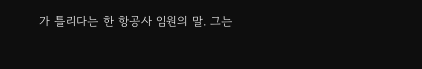가 틀리다는 한 항공사 임원의 말. 그는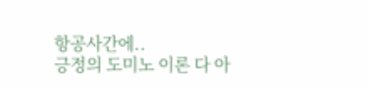항공사간에..
긍정의 도미노 이론 다 아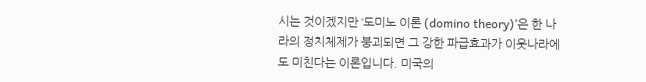시는 것이겠지만 ‘도미노 이론 (domino theory)’은 한 나라의 정치체제가 붕괴되면 그 강한 파급효과가 이웃나라에도 미친다는 이론입니다. 미국의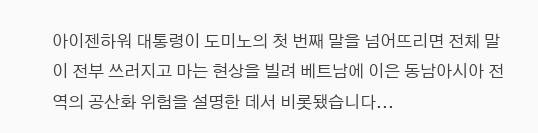아이젠하워 대통령이 도미노의 첫 번째 말을 넘어뜨리면 전체 말이 전부 쓰러지고 마는 현상을 빌려 베트남에 이은 동남아시아 전역의 공산화 위험을 설명한 데서 비롯됐습니다...